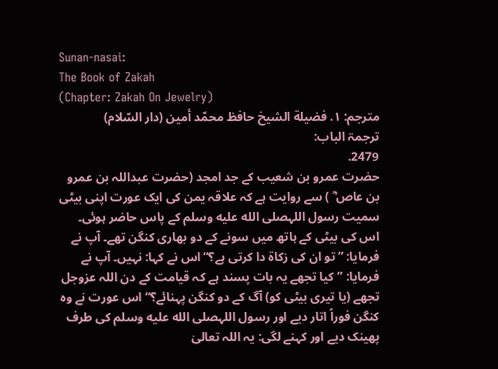Sunan-nasai:
The Book of Zakah
(Chapter: Zakah On Jewelry)
مترجم: ١. فضيلة الشيخ حافظ محمّد أمين (دار السّلام)
ترجمۃ الباب:
2479.
حضرت عمرو بن شعیب کے جد امجد (حضرت عبداللہ بن عمرو بن عاص ؓ ) سے روایت ہے کہ علاقہ یمن کی ایک عورت اپنی بیٹی سمیت رسول اللہصلى الله عليه وسلم کے پاس حاضر ہوئی۔ اس کی بیٹی کے ہاتھ میں سونے کے دو بھاری کنگن تھے۔ آپ نے فرمایا: ”تو ان کی زکاۃ دا کرتی ہے؟“ اس نے کہا: نہیں۔ آپ نے فرمایا: ”کیا تجھے یہ بات پسند ہے کہ قیامت کے دن اللہ عزوجل تجھے (یا تیری بیٹی کو) آگ کے دو کنگن پہنائے؟“ اس عورت نے وہ کنگن فوراً اتار دیے اور رسول اللہصلى الله عليه وسلم کی طرف پھینک دیے اور کہنے لگی: یہ اللہ تعالیٰ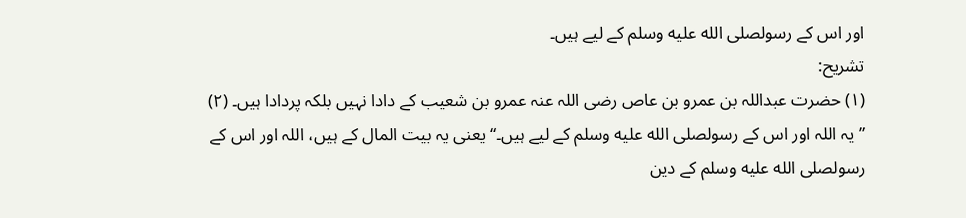اور اس کے رسولصلى الله عليه وسلم کے لیے ہیں۔
تشریح:
(۱) حضرت عبداللہ بن عمرو بن عاص رضی اللہ عنہ عمرو بن شعیب کے دادا نہیں بلکہ پردادا ہیں۔ (۲) ”یہ اللہ اور اس کے رسولصلى الله عليه وسلم کے لیے ہیں۔“ یعنی یہ بیت المال کے ہیں، اللہ اور اس کے رسولصلى الله عليه وسلم کے دین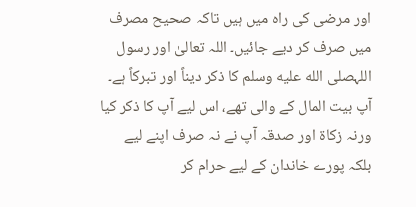اور مرضی کی راہ میں ہیں تاکہ صحیح مصرف میں صرف کر دیے جائیں۔ اللہ تعالیٰ اور رسول اللہصلى الله عليه وسلم کا ذکر دیناً اور تبرکاً ہے۔ آپ بیت المال کے والی تھے، اس لیے آپ کا ذکر کیا ورنہ زکاۃ اور صدقہ آپ نے نہ صرف اپنے لیے بلکہ پورے خاندان کے لیے حرام کر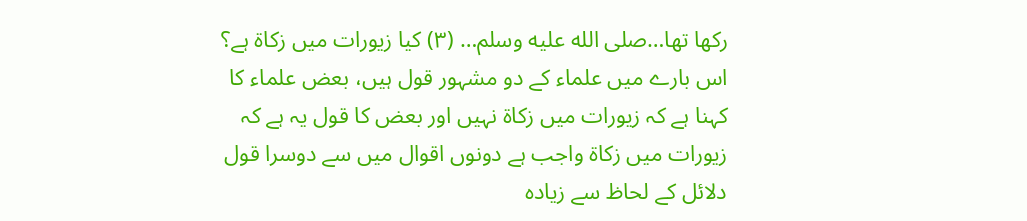رکھا تھا…صلى الله عليه وسلم… (۳) کیا زیورات میں زکاۃ ہے؟ اس بارے میں علماء کے دو مشہور قول ہیں، بعض علماء کا کہنا ہے کہ زیورات میں زکاۃ نہیں اور بعض کا قول یہ ہے کہ زیورات میں زکاۃ واجب ہے دونوں اقوال میں سے دوسرا قول دلائل کے لحاظ سے زیادہ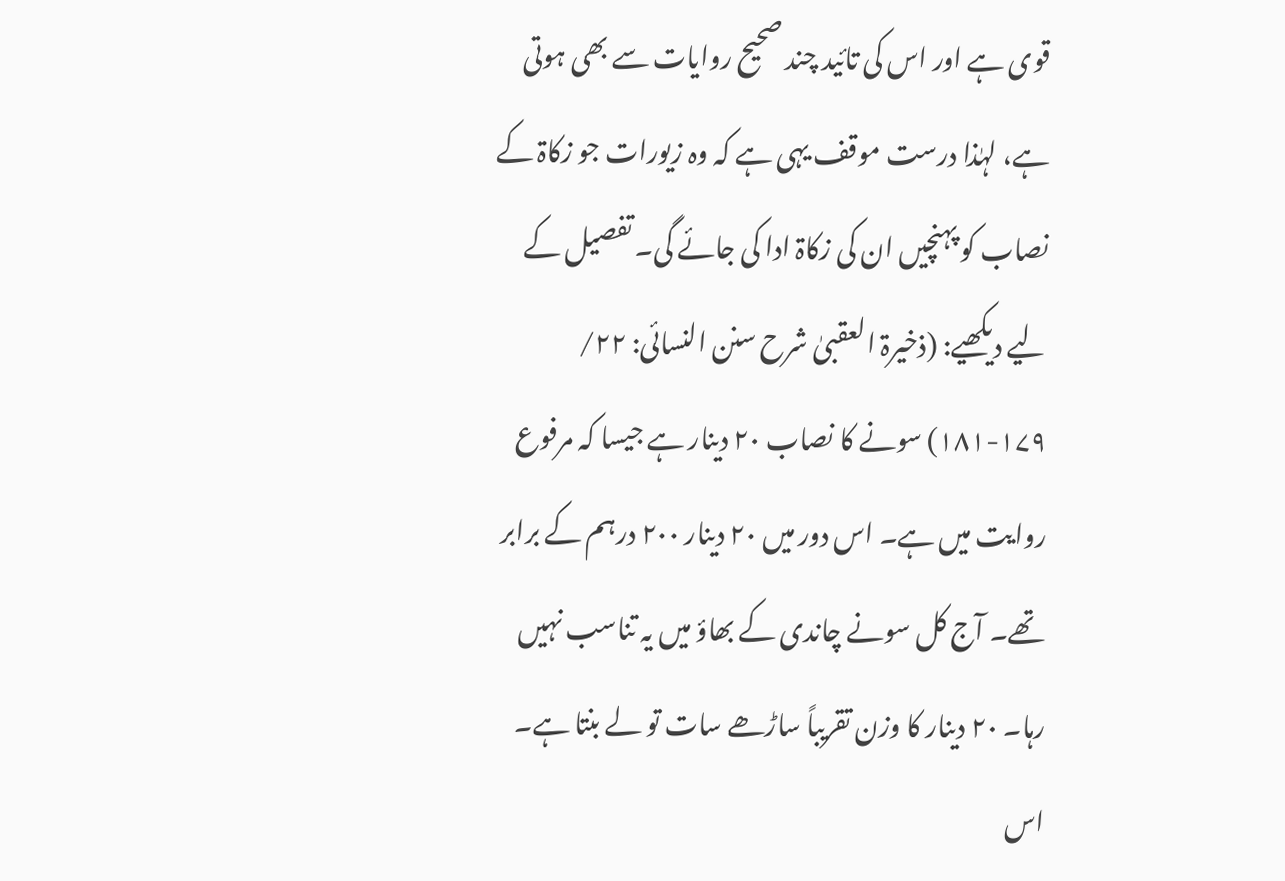قوی ہے اور اس کی تائید چند صحیح روایات سے بھی ہوتی ہے، لہٰذا درست موقف یہی ہے کہ وہ زیورات جو زکاۃ کے نصاب کو پہنچیں ان کی زکاۃ ادا کی جائے گی۔ تفصیل کے لیے دیکھیے: (ذخیرۃ العقبیٰ شرح سنن النسائی: ۲۲/ ۱۷۹-۱۸۱) سونے کا نصاب ۲۰ دینار ہے جیسا کہ مرفوع روایت میں ہے۔ اس دور میں ۲۰ دینار ۲۰۰ درہم کے برابر تھے۔ آج کل سونے چاندی کے بھاؤ میں یہ تناسب نہیں رہا۔ ۲۰ دینار کا وزن تقریباً ساڑھے سات تو لے بنتا ہے۔ اس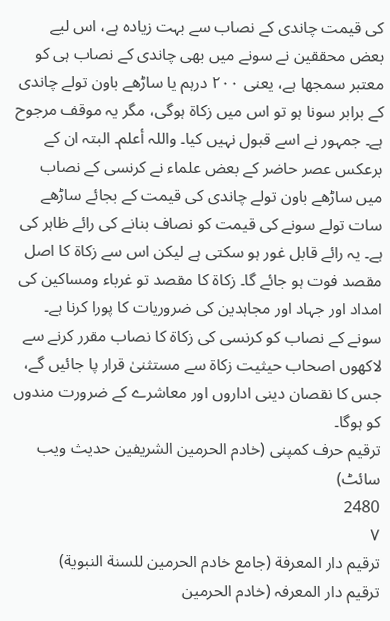کی قیمت چاندی کے نصاب سے بہت زیادہ ہے، اس لیے بعض محققین نے سونے میں بھی چاندی کے نصاب ہی کو معتبر سمجھا ہے، یعنی ۲۰۰ درہم یا ساڑھے باون تولے چاندی کے برابر سونا ہو تو اس میں زکاۃ ہوگی، مگر یہ موقف مرجوح ہے۔ جمہور نے اسے قبول نہیں کیا۔ واللہ أعلم۔ البتہ ان کے برعکس عصر حاضر کے بعض علماء نے کرنسی کے نصاب میں ساڑھے باون تولے چاندی کی قیمت کے بجائے ساڑھے سات تولے سونے کی قیمت کو نصاف بنانے کی رائے ظاہر کی ہے۔ یہ رائے قابل غور ہو سکتی ہے لیکن اس سے زکاۃ کا اصل مقصد فوت ہو جائے گا۔ زکاۃ کا مقصد تو غرباء ومساکین کی امداد اور جہاد اور مجاہدین کی ضروریات کا پورا کرنا ہے۔ سونے کے نصاب کو کرنسی کی زکاۃ کا نصاب مقرر کرنے سے لاکھوں اصحاب حیثیت زکاۃ سے مستثنیٰ قرار پا جائیں گے، جس کا نقصان دینی اداروں اور معاشرے کے ضرورت مندوں کو ہوگا۔
ترقیم حرف کمپنی (خادم الحرمین الشریفین حدیث ویب سائٹ)
2480
٧
ترقيم دار المعرفة (جامع خادم الحرمين للسنة النبوية)
ترقیم دار المعرفہ (خادم الحرمین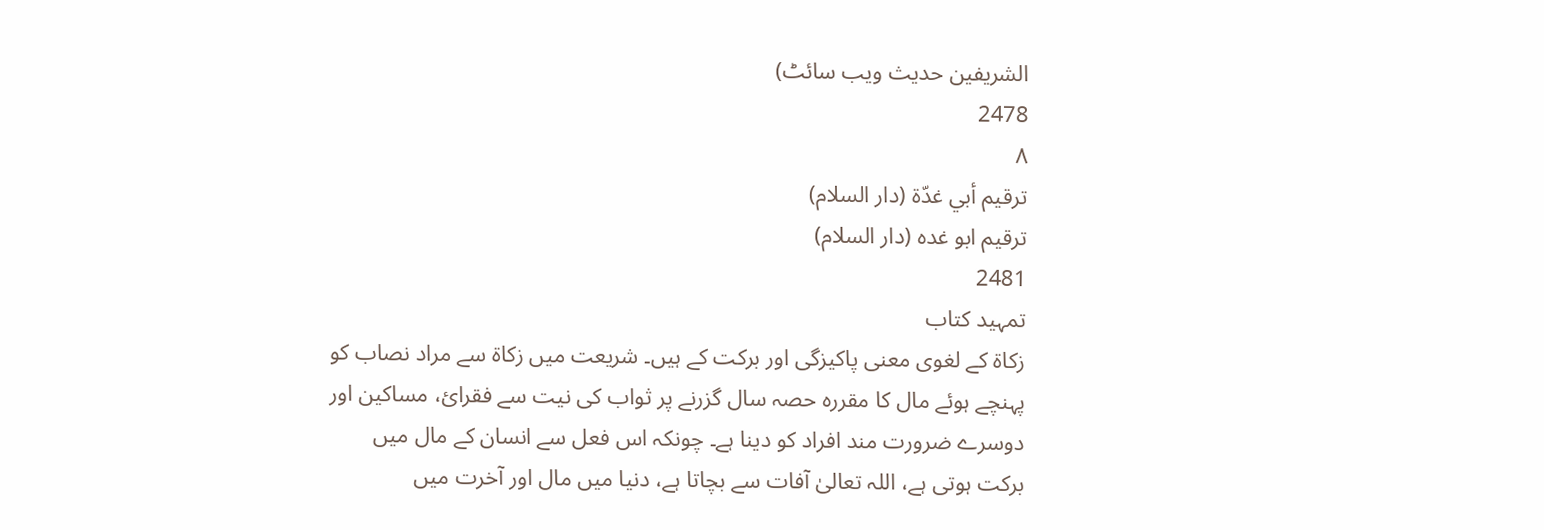الشریفین حدیث ویب سائٹ)
2478
٨
ترقيم أبي غدّة (دار السلام)
ترقیم ابو غدہ (دار السلام)
2481
تمہید کتاب
زکاۃ کے لغوی معنی پاکیزگی اور برکت کے ہیں۔ شریعت میں زکاۃ سے مراد نصاب کو پہنچے ہوئے مال کا مقررہ حصہ سال گزرنے پر ثواب کی نیت سے فقرائ، مساکین اور دوسرے ضرورت مند افراد کو دینا ہے۔ چونکہ اس فعل سے انسان کے مال میں برکت ہوتی ہے، اللہ تعالیٰ آفات سے بچاتا ہے، دنیا میں مال اور آخرت میں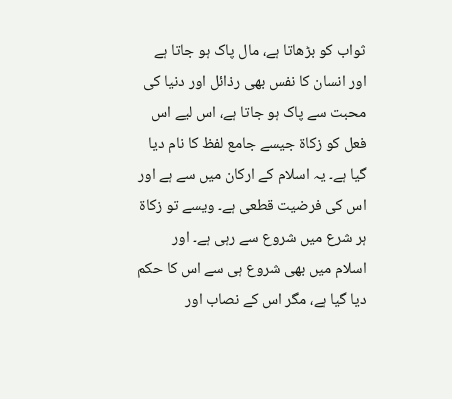ثواب کو بڑھاتا ہے، مال پاک ہو جاتا ہے اور انسان کا نفس بھی رذائل اور دنیا کی محبت سے پاک ہو جاتا ہے، اس لیے اس فعل کو زکاۃ جیسے جامع لفظ کا نام دیا گیا ہے۔ یہ اسلام کے ارکان میں سے ہے اور اس کی فرضیت قطعی ہے۔ ویسے تو زکاۃ ہر شرع میں شروع سے رہی ہے۔ اور اسلام میں بھی شروع ہی سے اس کا حکم دیا گیا ہے، مگر اس کے نصاب اور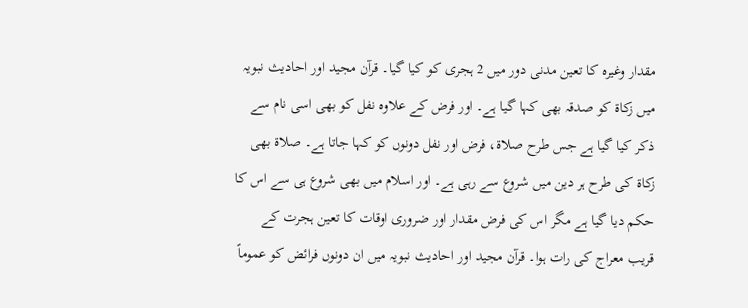مقدار وغیرہ کا تعین مدنی دور میں 2 ہجری کو کیا گیا۔ قرآن مجید اور احادیث نبویہ میں زکاۃ کو صدقہ بھی کہا گیا ہے۔ اور فرض کے علاوہ نفل کو بھی اسی نام سے ذکر کیا گیا ہے جس طرح صلاۃ، فرض اور نفل دونوں کو کہا جاتا ہے۔ صلاۃ بھی زکاۃ کی طرح ہر دین میں شروع سے رہی ہے۔ اور اسلام میں بھی شروع ہی سے اس کا حکم دیا گیا ہے مگر اس کی فرض مقدار اور ضروری اوقات کا تعین ہجرت کے قریب معراج کی رات ہوا۔ قرآن مجید اور احادیث نبویہ میں ان دونوں فرائض کو عموماً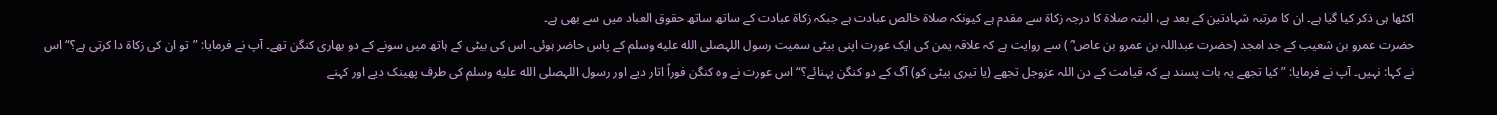اکٹھا ہی ذکر کیا گیا ہے۔ ان کا مرتبہ شہادتین کے بعد ہے، البتہ صلاۃ کا درجہ زکاۃ سے مقدم ہے کیونکہ صلاۃ خالص عبادت ہے جبکہ زکاۃ عبادت کے ساتھ ساتھ حقوق العباد میں سے بھی ہے۔
حضرت عمرو بن شعیب کے جد امجد (حضرت عبداللہ بن عمرو بن عاص ؓ ) سے روایت ہے کہ علاقہ یمن کی ایک عورت اپنی بیٹی سمیت رسول اللہصلى الله عليه وسلم کے پاس حاضر ہوئی۔ اس کی بیٹی کے ہاتھ میں سونے کے دو بھاری کنگن تھے۔ آپ نے فرمایا: ”تو ان کی زکاۃ دا کرتی ہے؟“ اس نے کہا: نہیں۔ آپ نے فرمایا: ”کیا تجھے یہ بات پسند ہے کہ قیامت کے دن اللہ عزوجل تجھے (یا تیری بیٹی کو) آگ کے دو کنگن پہنائے؟“ اس عورت نے وہ کنگن فوراً اتار دیے اور رسول اللہصلى الله عليه وسلم کی طرف پھینک دیے اور کہنے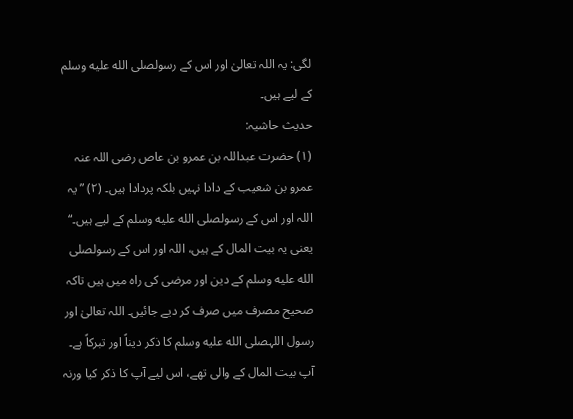لگی: یہ اللہ تعالیٰ اور اس کے رسولصلى الله عليه وسلم کے لیے ہیں۔
حدیث حاشیہ:
(۱) حضرت عبداللہ بن عمرو بن عاص رضی اللہ عنہ عمرو بن شعیب کے دادا نہیں بلکہ پردادا ہیں۔ (۲) ”یہ اللہ اور اس کے رسولصلى الله عليه وسلم کے لیے ہیں۔“ یعنی یہ بیت المال کے ہیں، اللہ اور اس کے رسولصلى الله عليه وسلم کے دین اور مرضی کی راہ میں ہیں تاکہ صحیح مصرف میں صرف کر دیے جائیں۔ اللہ تعالیٰ اور رسول اللہصلى الله عليه وسلم کا ذکر دیناً اور تبرکاً ہے۔ آپ بیت المال کے والی تھے، اس لیے آپ کا ذکر کیا ورنہ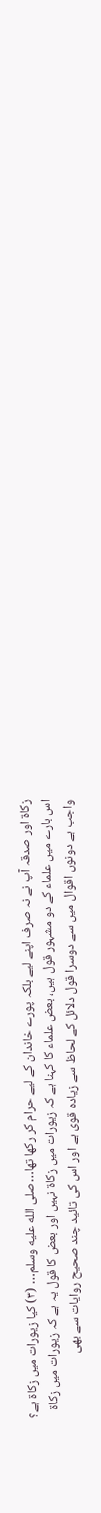زکاۃ اور صدقہ آپ نے نہ صرف اپنے لیے بلکہ پورے خاندان کے لیے حرام کر رکھا تھا…صلى الله عليه وسلم… (۳) کیا زیورات میں زکاۃ ہے؟ اس بارے میں علماء کے دو مشہور قول ہیں، بعض علماء کا کہنا ہے کہ زیورات میں زکاۃ نہیں اور بعض کا قول یہ ہے کہ زیورات میں زکاۃ واجب ہے دونوں اقوال میں سے دوسرا قول دلائل کے لحاظ سے زیادہ قوی ہے اور اس کی تائید چند صحیح روایات سے بھی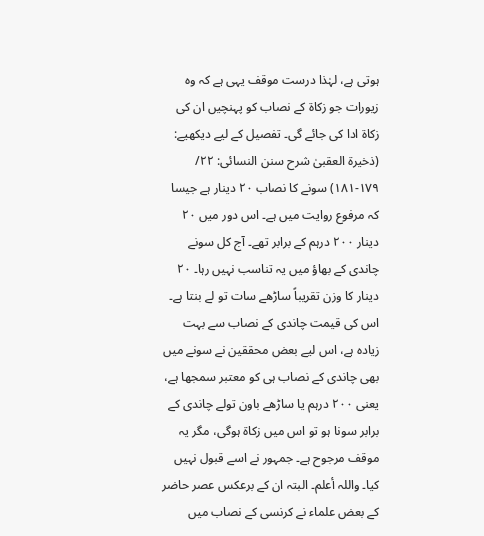ہوتی ہے، لہٰذا درست موقف یہی ہے کہ وہ زیورات جو زکاۃ کے نصاب کو پہنچیں ان کی زکاۃ ادا کی جائے گی۔ تفصیل کے لیے دیکھیے: (ذخیرۃ العقبیٰ شرح سنن النسائی: ۲۲/ ۱۷۹-۱۸۱) سونے کا نصاب ۲۰ دینار ہے جیسا کہ مرفوع روایت میں ہے۔ اس دور میں ۲۰ دینار ۲۰۰ درہم کے برابر تھے۔ آج کل سونے چاندی کے بھاؤ میں یہ تناسب نہیں رہا۔ ۲۰ دینار کا وزن تقریباً ساڑھے سات تو لے بنتا ہے۔ اس کی قیمت چاندی کے نصاب سے بہت زیادہ ہے، اس لیے بعض محققین نے سونے میں بھی چاندی کے نصاب ہی کو معتبر سمجھا ہے، یعنی ۲۰۰ درہم یا ساڑھے باون تولے چاندی کے برابر سونا ہو تو اس میں زکاۃ ہوگی، مگر یہ موقف مرجوح ہے۔ جمہور نے اسے قبول نہیں کیا۔ واللہ أعلم۔ البتہ ان کے برعکس عصر حاضر کے بعض علماء نے کرنسی کے نصاب میں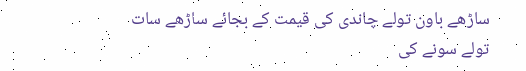ساڑھے باون تولے چاندی کی قیمت کے بجائے ساڑھے سات تولے سونے کی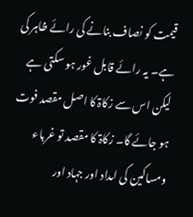قیمت کو نصاف بنانے کی رائے ظاہر کی ہے۔ یہ رائے قابل غور ہو سکتی ہے لیکن اس سے زکاۃ کا اصل مقصد فوت ہو جائے گا۔ زکاۃ کا مقصد تو غرباء ومساکین کی امداد اور جہاد اور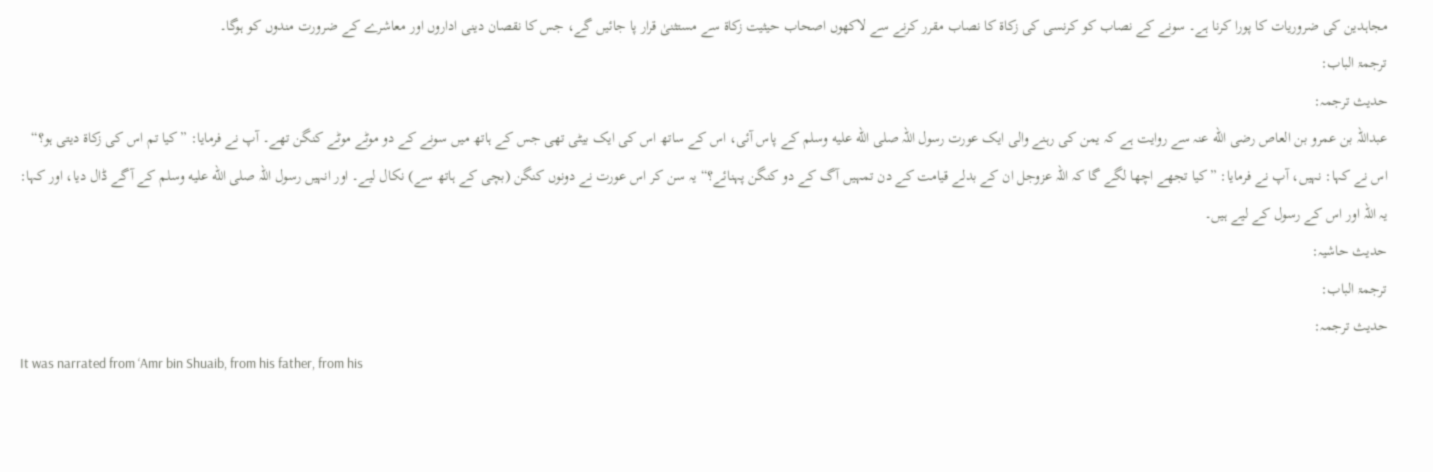مجاہدین کی ضروریات کا پورا کرنا ہے۔ سونے کے نصاب کو کرنسی کی زکاۃ کا نصاب مقرر کرنے سے لاکھوں اصحاب حیثیت زکاۃ سے مستثنیٰ قرار پا جائیں گے، جس کا نقصان دینی اداروں اور معاشرے کے ضرورت مندوں کو ہوگا۔
ترجمۃ الباب:
حدیث ترجمہ:
عبداللہ بن عمرو بن العاص رضی الله عنہ سے روایت ہے کہ یمن کی رہنے والی ایک عورت رسول اللہ صلى الله عليه وسلم کے پاس آئی، اس کے ساتھ اس کی ایک بیٹی تھی جس کے ہاتھ میں سونے کے دو موٹے موٹے کنگن تھے۔ آپ نے فرمایا: ”کیا تم اس کی زکاۃ دیتی ہو؟“ اس نے کہا: نہیں، آپ نے فرمایا: ”کیا تجھے اچھا لگے گا کہ اللہ عزوجل ان کے بدلے قیامت کے دن تمہیں آگ کے دو کنگن پہنائے؟“ یہ سن کر اس عورت نے دونوں کنگن (بچی کے ہاتھ سے) نکال لیے۔ اور انہیں رسول اللہ صلى الله عليه وسلم کے آگے ڈال دیا، اور کہا: یہ اللہ اور اس کے رسول کے لیے ہیں۔
حدیث حاشیہ:
ترجمۃ الباب:
حدیث ترجمہ:
It was narrated from ‘Amr bin Shuaib, from his father, from his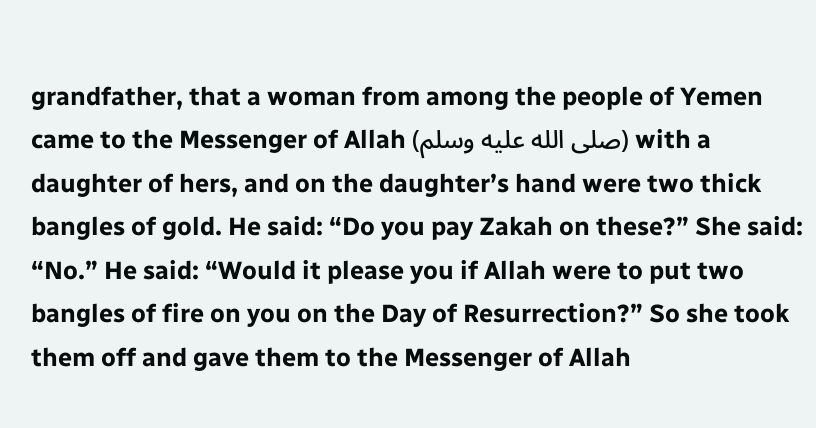grandfather, that a woman from among the people of Yemen came to the Messenger of Allah (صلى الله عليه وسلم) with a daughter of hers, and on the daughter’s hand were two thick bangles of gold. He said: “Do you pay Zakah on these?” She said: “No.” He said: “Would it please you if Allah were to put two bangles of fire on you on the Day of Resurrection?” So she took them off and gave them to the Messenger of Allah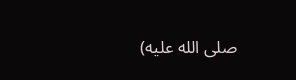(صلى الله عليه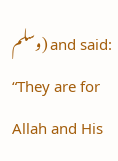وسلم) and said: “They are for Allah and His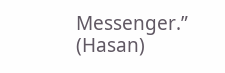Messenger.” (Hasan)